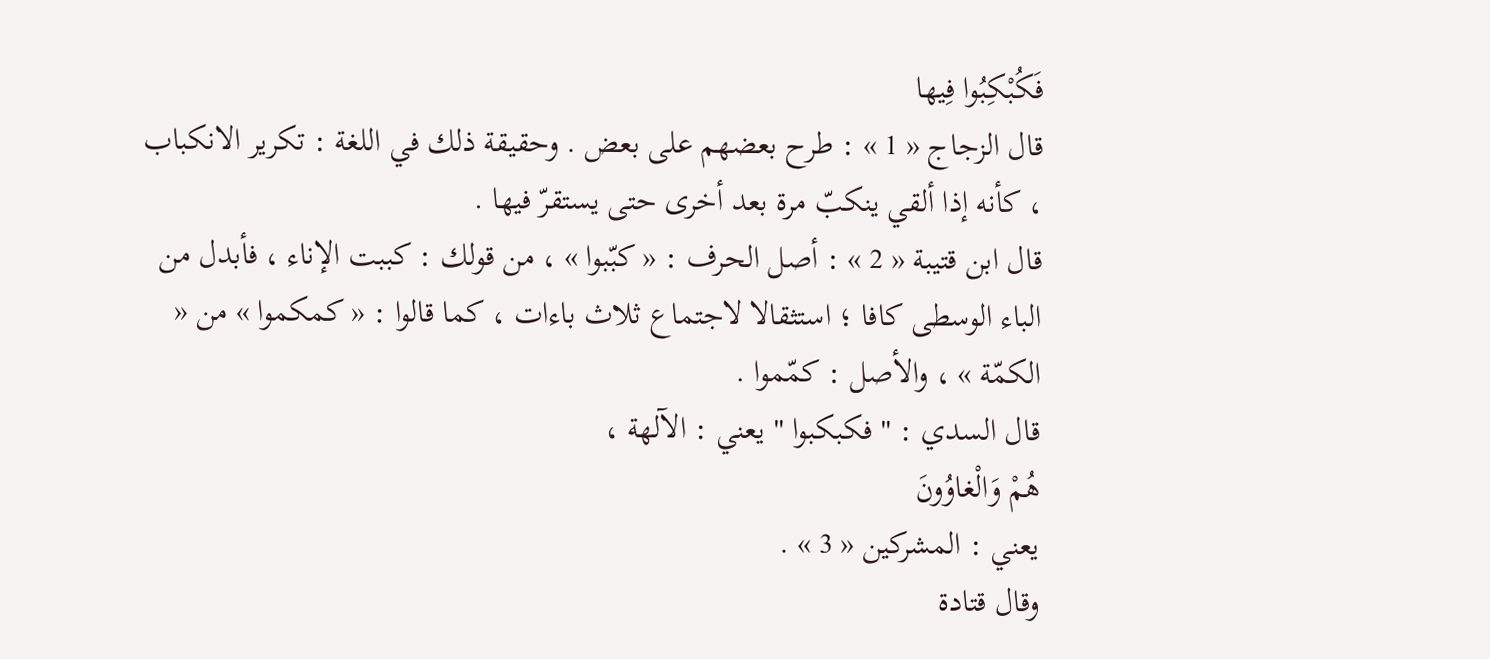فَكُبْكِبُوا فِيها
قال الزجاج « 1 » : طرح بعضهم على بعض . وحقيقة ذلك في اللغة : تكرير الانكباب ، كأنه إذا ألقي ينكبّ مرة بعد أخرى حتى يستقرّ فيها .
قال ابن قتيبة « 2 » : أصل الحرف : « كبّبوا » ، من قولك : كببت الإناء ، فأبدل من الباء الوسطى كافا ؛ استثقالا لاجتماع ثلاث باءات ، كما قالوا : « كمكموا » من « الكمّة » ، والأصل : كمّموا .
قال السدي : " فكبكبوا " يعني : الآلهة ،
هُمْ وَالْغاوُونَ
يعني : المشركين « 3 » .
وقال قتادة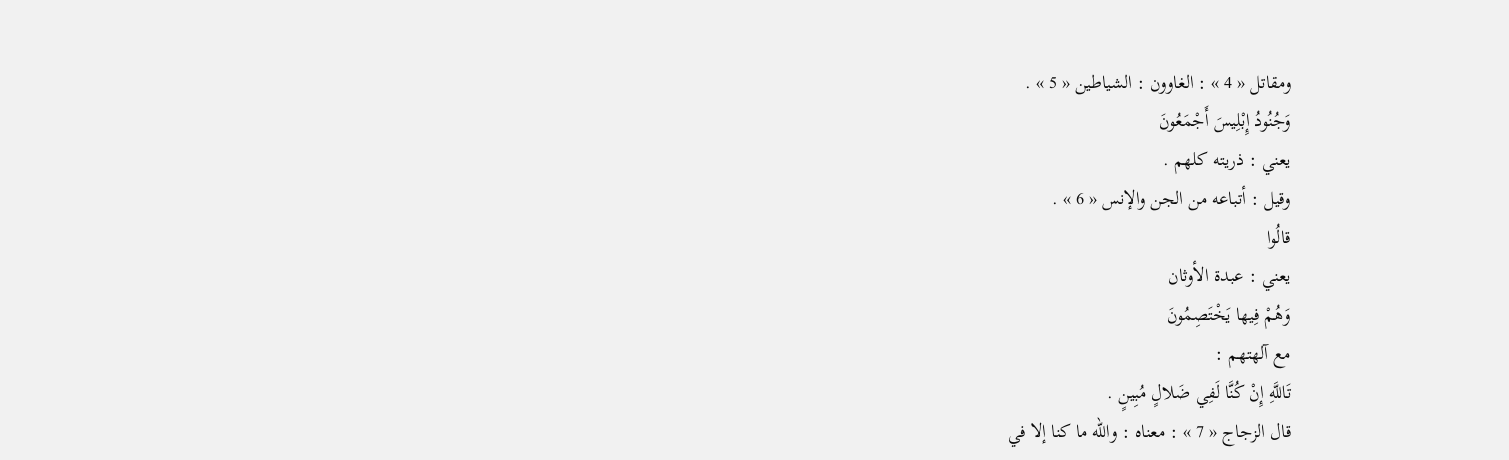ومقاتل « 4 » : الغاوون : الشياطين « 5 » .
وَجُنُودُ إِبْلِيسَ أَجْمَعُونَ
يعني : ذريته كلهم .
وقيل : أتباعه من الجن والإنس « 6 » .
قالُوا
يعني : عبدة الأوثان
وَهُمْ فِيها يَخْتَصِمُونَ
مع آلهتهم :
تَاللَّهِ إِنْ كُنَّا لَفِي ضَلالٍ مُبِينٍ .
قال الزجاج « 7 » : معناه : واللّه ما كنا إلا في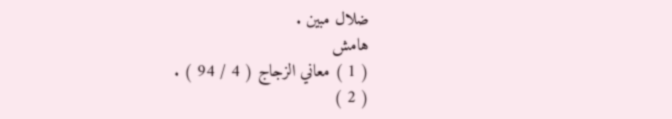ضلال مبين .
هامش
( 1 ) معاني الزجاج ( 4 / 94 ) .
( 2 )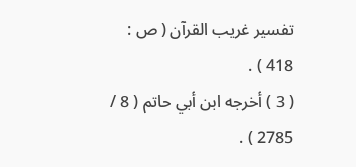تفسير غريب القرآن ( ص : 418 ) .
( 3 ) أخرجه ابن أبي حاتم ( 8 / 2785 ) .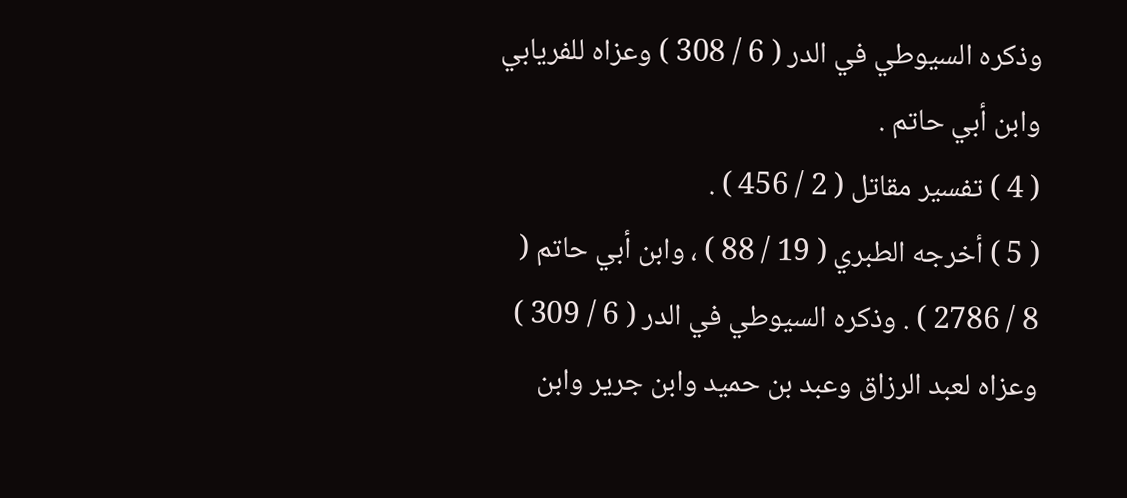وذكره السيوطي في الدر ( 6 / 308 ) وعزاه للفريابي وابن أبي حاتم .
( 4 ) تفسير مقاتل ( 2 / 456 ) .
( 5 ) أخرجه الطبري ( 19 / 88 ) ، وابن أبي حاتم ( 8 / 2786 ) . وذكره السيوطي في الدر ( 6 / 309 ) وعزاه لعبد الرزاق وعبد بن حميد وابن جرير وابن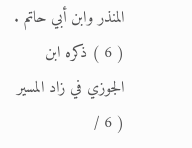المنذر وابن أبي حاتم .
( 6 ) ذكره ابن الجوزي في زاد المسير ( 6 /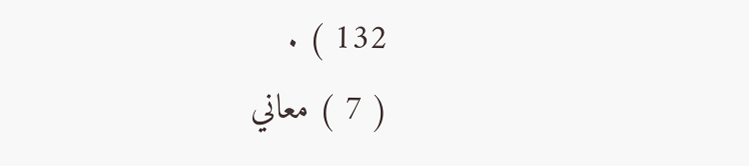132 ) .
( 7 ) معاني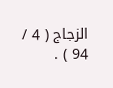الزجاج ( 4 / 94 ) .